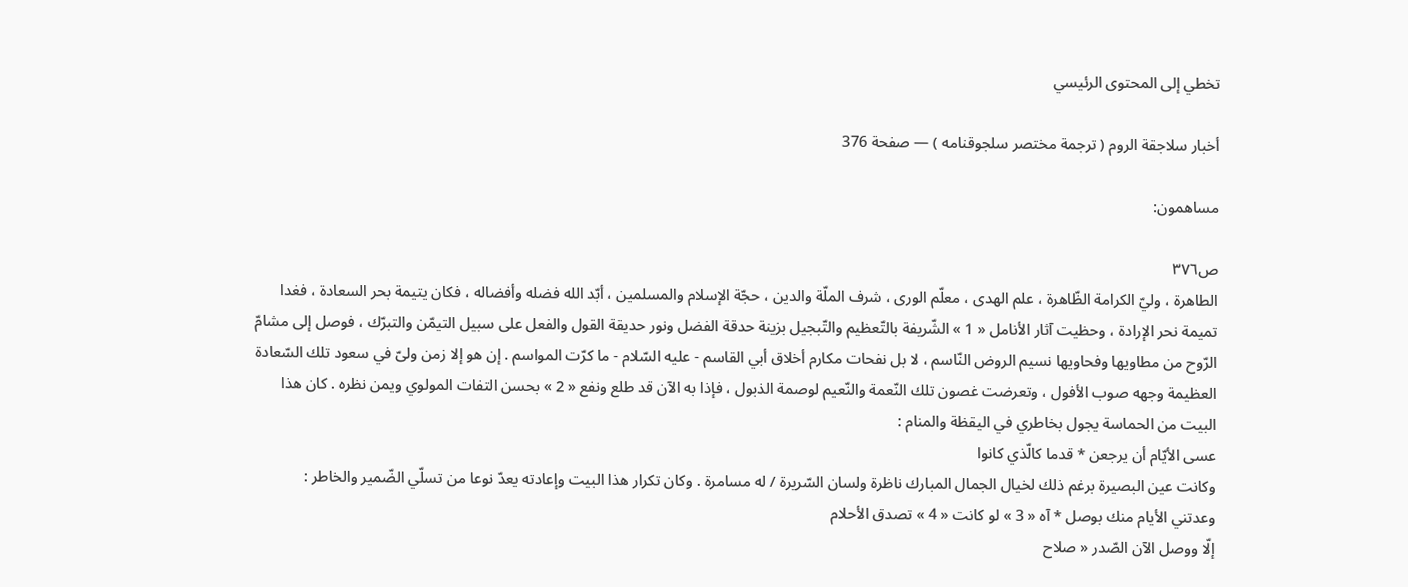تخطي إلى المحتوى الرئيسي

أخبار سلاجقة الروم ( ترجمة مختصر سلجوقنامه ) — صفحة 376

مساهمون:

ص٣٧٦
الطاهرة ، وليّ الكرامة الظّاهرة ، علم الهدى ، معلّم الورى ، شرف الملّة والدين ، حجّة الإسلام والمسلمين ، أبّد الله فضله وأفضاله ، فكان يتيمة بحر السعادة ، فغدا تميمة نحر الإرادة ، وحظيت آثار الأنامل « 1 » الشّريفة بالتّعظيم والتّبجيل بزينة حدقة الفضل ونور حديقة القول والفعل على سبيل التيمّن والتبرّك ، فوصل إلى مشامّ الرّوح من مطاويها وفحاويها نسيم الروض النّاسم ، لا بل نفحات مكارم أخلاق أبي القاسم - عليه السّلام - ما كرّت المواسم . إن هو إلا زمن ولىّ في سعود تلك السّعادة العظيمة وجهه صوب الأفول ، وتعرضت غصون تلك النّعمة والنّعيم لوصمة الذبول ، فإذا به الآن قد طلع ونفع « 2 » بحسن التفات المولوي ويمن نظره . كان هذا البيت من الحماسة يجول بخاطري في اليقظة والمنام :
عسى الأيّام أن يرجعن * قدما كالّذي كانوا
وكانت عين البصيرة برغم ذلك لخيال الجمال المبارك ناظرة ولسان السّريرة / له مسامرة . وكان تكرار هذا البيت وإعادته يعدّ نوعا من تسلّي الضّمير والخاطر :
وعدتني الأيام منك بوصل * آه « 3 » لو كانت « 4 » تصدق الأحلام
إلّا ووصل الآن الصّدر « صلاح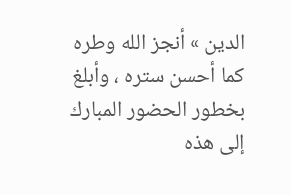الدين » أنجز الله وطره كما أحسن ستره ، وأبلغ بخطور الحضور المبارك إلى هذه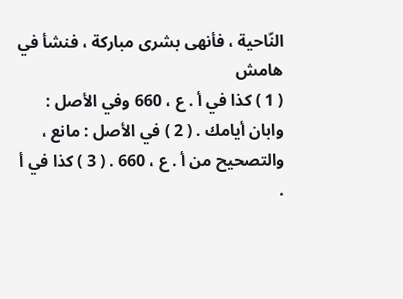النّاحية ، فأنهى بشرى مباركة ، فنشأ في
هامش
( 1 ) كذا في أ . ع ، 660 وفي الأصل : وابان أيامك . ( 2 ) في الأصل : مانع ، والتصحيح من أ . ع ، 660 . ( 3 ) كذا في أ .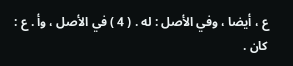ع ، أيضا ، وفي الأصل : له . ( 4 ) في الأصل ، وأ . ع : كان .